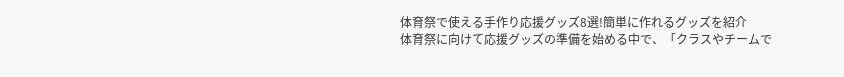体育祭で使える手作り応援グッズ8選!簡単に作れるグッズを紹介
体育祭に向けて応援グッズの準備を始める中で、「クラスやチームで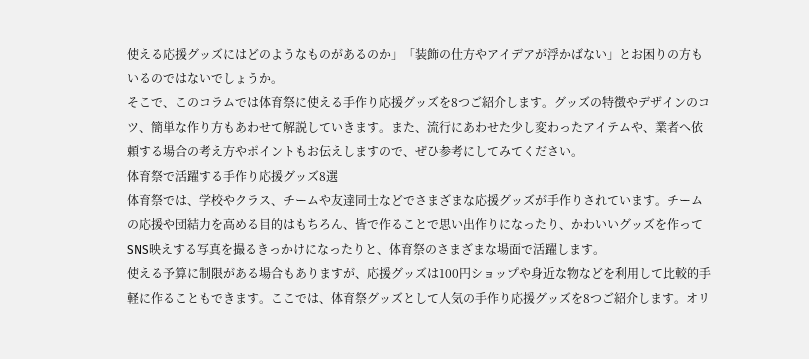使える応援グッズにはどのようなものがあるのか」「装飾の仕方やアイデアが浮かばない」とお困りの方もいるのではないでしょうか。
そこで、このコラムでは体育祭に使える手作り応援グッズを8つご紹介します。グッズの特徴やデザインのコツ、簡単な作り方もあわせて解説していきます。また、流行にあわせた少し変わったアイテムや、業者へ依頼する場合の考え方やポイントもお伝えしますので、ぜひ参考にしてみてください。
体育祭で活躍する手作り応援グッズ8選
体育祭では、学校やクラス、チームや友達同士などでさまざまな応援グッズが手作りされています。チームの応援や団結力を高める目的はもちろん、皆で作ることで思い出作りになったり、かわいいグッズを作ってSNS映えする写真を撮るきっかけになったりと、体育祭のさまざまな場面で活躍します。
使える予算に制限がある場合もありますが、応援グッズは100円ショップや身近な物などを利用して比較的手軽に作ることもできます。ここでは、体育祭グッズとして人気の手作り応援グッズを8つご紹介します。オリ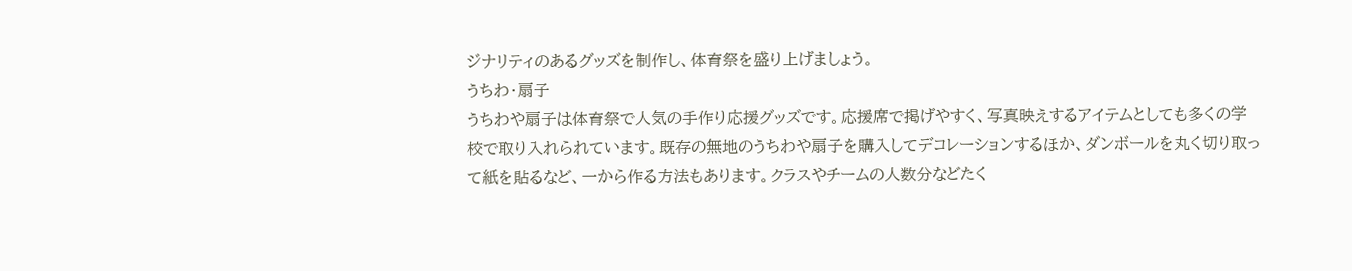ジナリティのあるグッズを制作し、体育祭を盛り上げましょう。
うちわ・扇子
うちわや扇子は体育祭で人気の手作り応援グッズです。応援席で掲げやすく、写真映えするアイテムとしても多くの学校で取り入れられています。既存の無地のうちわや扇子を購入してデコレーションするほか、ダンボールを丸く切り取って紙を貼るなど、一から作る方法もあります。クラスやチームの人数分などたく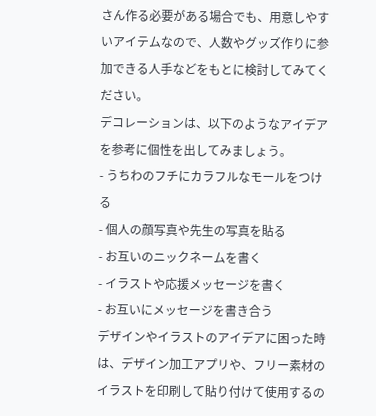さん作る必要がある場合でも、用意しやすいアイテムなので、人数やグッズ作りに参加できる人手などをもとに検討してみてください。
デコレーションは、以下のようなアイデアを参考に個性を出してみましょう。
- うちわのフチにカラフルなモールをつける
- 個人の顔写真や先生の写真を貼る
- お互いのニックネームを書く
- イラストや応援メッセージを書く
- お互いにメッセージを書き合う
デザインやイラストのアイデアに困った時は、デザイン加工アプリや、フリー素材のイラストを印刷して貼り付けて使用するの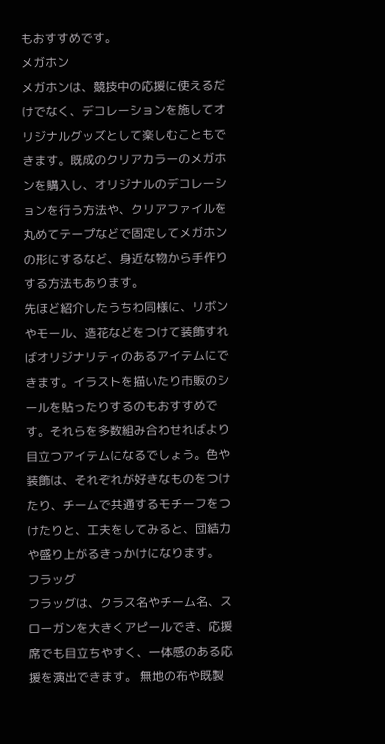もおすすめです。
メガホン
メガホンは、競技中の応援に使えるだけでなく、デコレーションを施してオリジナルグッズとして楽しむこともできます。既成のクリアカラーのメガホンを購入し、オリジナルのデコレーションを行う方法や、クリアファイルを丸めてテープなどで固定してメガホンの形にするなど、身近な物から手作りする方法もあります。
先ほど紹介したうちわ同様に、リボンやモール、造花などをつけて装飾すればオリジナリティのあるアイテムにできます。イラストを描いたり市販のシールを貼ったりするのもおすすめです。それらを多数組み合わせればより目立つアイテムになるでしょう。色や装飾は、それぞれが好きなものをつけたり、チームで共通するモチーフをつけたりと、工夫をしてみると、団結力や盛り上がるきっかけになります。
フラッグ
フラッグは、クラス名やチーム名、スローガンを大きくアピールでき、応援席でも目立ちやすく、一体感のある応援を演出できます。 無地の布や既製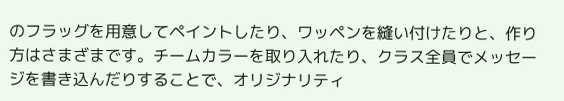のフラッグを用意してペイントしたり、ワッペンを縫い付けたりと、作り方はさまざまです。チームカラーを取り入れたり、クラス全員でメッセージを書き込んだりすることで、オリジナリティ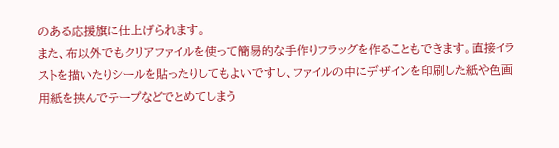のある応援旗に仕上げられます。
また、布以外でもクリアファイルを使って簡易的な手作りフラッグを作ることもできます。直接イラストを描いたりシールを貼ったりしてもよいですし、ファイルの中にデザインを印刷した紙や色画用紙を挟んでテープなどでとめてしまう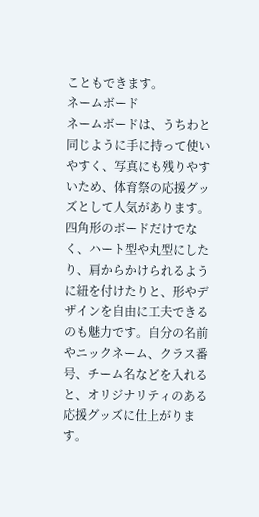こともできます。
ネームボード
ネームボードは、うちわと同じように手に持って使いやすく、写真にも残りやすいため、体育祭の応援グッズとして人気があります。四角形のボードだけでなく、ハート型や丸型にしたり、肩からかけられるように紐を付けたりと、形やデザインを自由に工夫できるのも魅力です。自分の名前やニックネーム、クラス番号、チーム名などを入れると、オリジナリティのある応援グッズに仕上がります。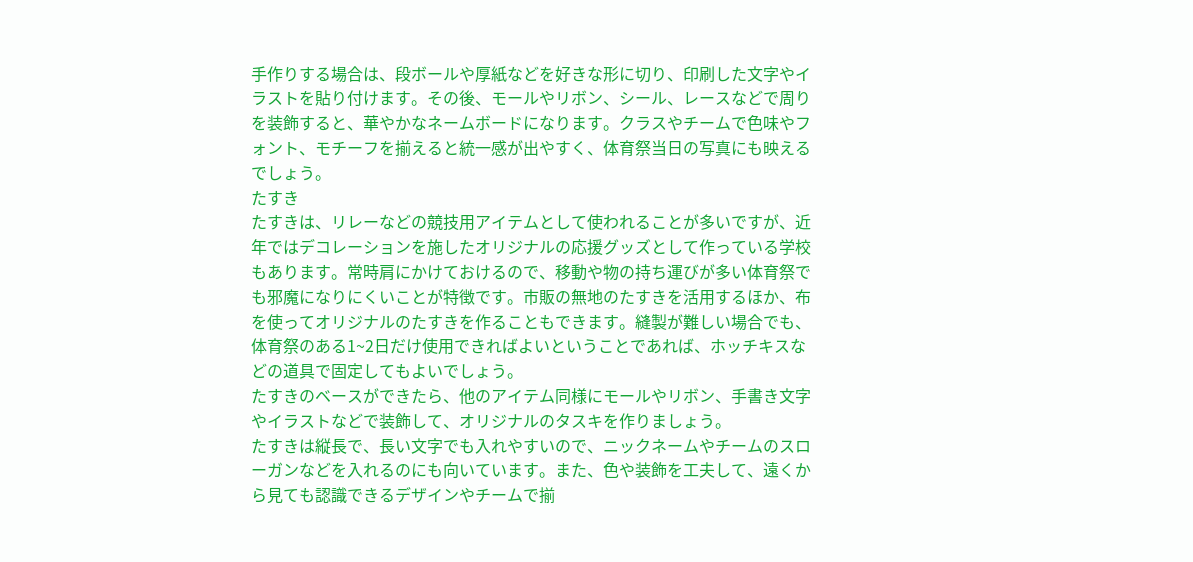手作りする場合は、段ボールや厚紙などを好きな形に切り、印刷した文字やイラストを貼り付けます。その後、モールやリボン、シール、レースなどで周りを装飾すると、華やかなネームボードになります。クラスやチームで色味やフォント、モチーフを揃えると統一感が出やすく、体育祭当日の写真にも映えるでしょう。
たすき
たすきは、リレーなどの競技用アイテムとして使われることが多いですが、近年ではデコレーションを施したオリジナルの応援グッズとして作っている学校もあります。常時肩にかけておけるので、移動や物の持ち運びが多い体育祭でも邪魔になりにくいことが特徴です。市販の無地のたすきを活用するほか、布を使ってオリジナルのたすきを作ることもできます。縫製が難しい場合でも、体育祭のある1~2日だけ使用できればよいということであれば、ホッチキスなどの道具で固定してもよいでしょう。
たすきのベースができたら、他のアイテム同様にモールやリボン、手書き文字やイラストなどで装飾して、オリジナルのタスキを作りましょう。
たすきは縦長で、長い文字でも入れやすいので、ニックネームやチームのスローガンなどを入れるのにも向いています。また、色や装飾を工夫して、遠くから見ても認識できるデザインやチームで揃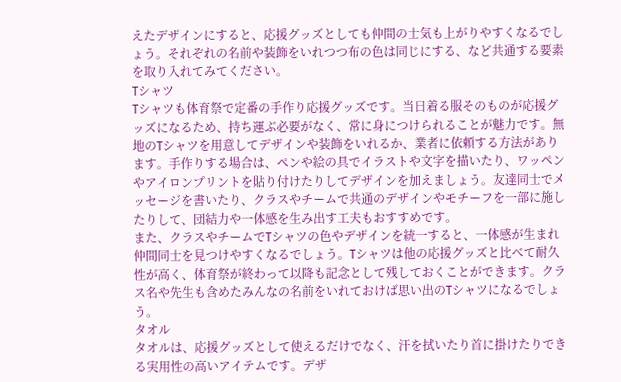えたデザインにすると、応援グッズとしても仲間の士気も上がりやすくなるでしょう。それぞれの名前や装飾をいれつつ布の色は同じにする、など共通する要素を取り入れてみてください。
Tシャツ
Tシャツも体育祭で定番の手作り応援グッズです。当日着る服そのものが応援グッズになるため、持ち運ぶ必要がなく、常に身につけられることが魅力です。無地のTシャツを用意してデザインや装飾をいれるか、業者に依頼する方法があります。手作りする場合は、ペンや絵の具でイラストや文字を描いたり、ワッペンやアイロンプリントを貼り付けたりしてデザインを加えましょう。友達同士でメッセージを書いたり、クラスやチームで共通のデザインやモチーフを一部に施したりして、団結力や一体感を生み出す工夫もおすすめです。
また、クラスやチームでTシャツの色やデザインを統一すると、一体感が生まれ仲間同士を見つけやすくなるでしょう。Tシャツは他の応援グッズと比べて耐久性が高く、体育祭が終わって以降も記念として残しておくことができます。クラス名や先生も含めたみんなの名前をいれておけば思い出のTシャツになるでしょう。
タオル
タオルは、応援グッズとして使えるだけでなく、汗を拭いたり首に掛けたりできる実用性の高いアイテムです。デザ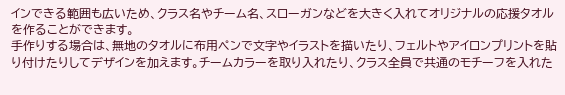インできる範囲も広いため、クラス名やチーム名、スローガンなどを大きく入れてオリジナルの応援タオルを作ることができます。
手作りする場合は、無地のタオルに布用ペンで文字やイラストを描いたり、フェルトやアイロンプリントを貼り付けたりしてデザインを加えます。チームカラーを取り入れたり、クラス全員で共通のモチーフを入れた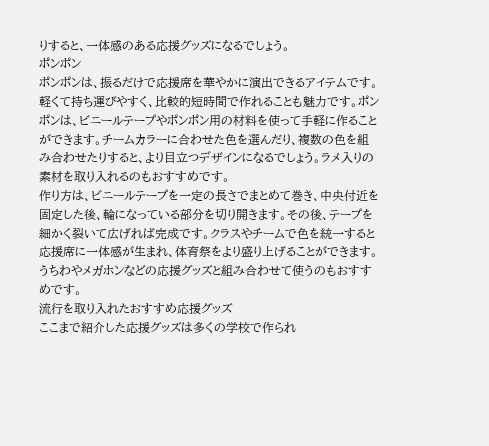りすると、一体感のある応援グッズになるでしょう。
ポンポン
ポンポンは、振るだけで応援席を華やかに演出できるアイテムです。軽くて持ち運びやすく、比較的短時間で作れることも魅力です。ポンポンは、ビニールテープやポンポン用の材料を使って手軽に作ることができます。チームカラーに合わせた色を選んだり、複数の色を組み合わせたりすると、より目立つデザインになるでしょう。ラメ入りの素材を取り入れるのもおすすめです。
作り方は、ビニールテープを一定の長さでまとめて巻き、中央付近を固定した後、輪になっている部分を切り開きます。その後、テープを細かく裂いて広げれば完成です。クラスやチームで色を統一すると応援席に一体感が生まれ、体育祭をより盛り上げることができます。うちわやメガホンなどの応援グッズと組み合わせて使うのもおすすめです。
流行を取り入れたおすすめ応援グッズ
ここまで紹介した応援グッズは多くの学校で作られ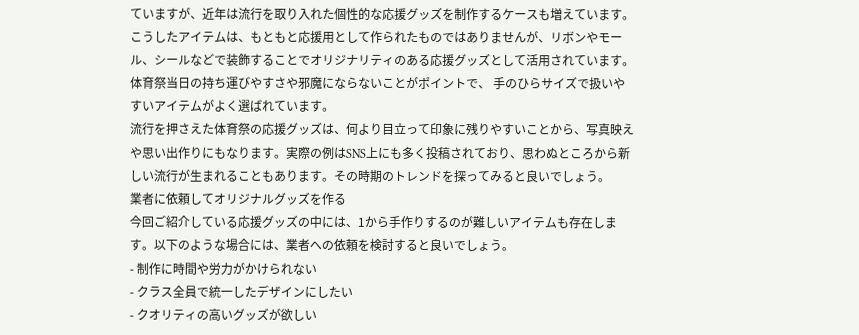ていますが、近年は流行を取り入れた個性的な応援グッズを制作するケースも増えています。
こうしたアイテムは、もともと応援用として作られたものではありませんが、リボンやモール、シールなどで装飾することでオリジナリティのある応援グッズとして活用されています。体育祭当日の持ち運びやすさや邪魔にならないことがポイントで、 手のひらサイズで扱いやすいアイテムがよく選ばれています。
流行を押さえた体育祭の応援グッズは、何より目立って印象に残りやすいことから、写真映えや思い出作りにもなります。実際の例はSNS上にも多く投稿されており、思わぬところから新しい流行が生まれることもあります。その時期のトレンドを探ってみると良いでしょう。
業者に依頼してオリジナルグッズを作る
今回ご紹介している応援グッズの中には、1から手作りするのが難しいアイテムも存在します。以下のような場合には、業者への依頼を検討すると良いでしょう。
- 制作に時間や労力がかけられない
- クラス全員で統一したデザインにしたい
- クオリティの高いグッズが欲しい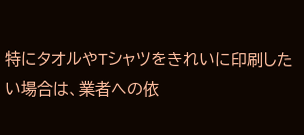特にタオルやTシャツをきれいに印刷したい場合は、業者への依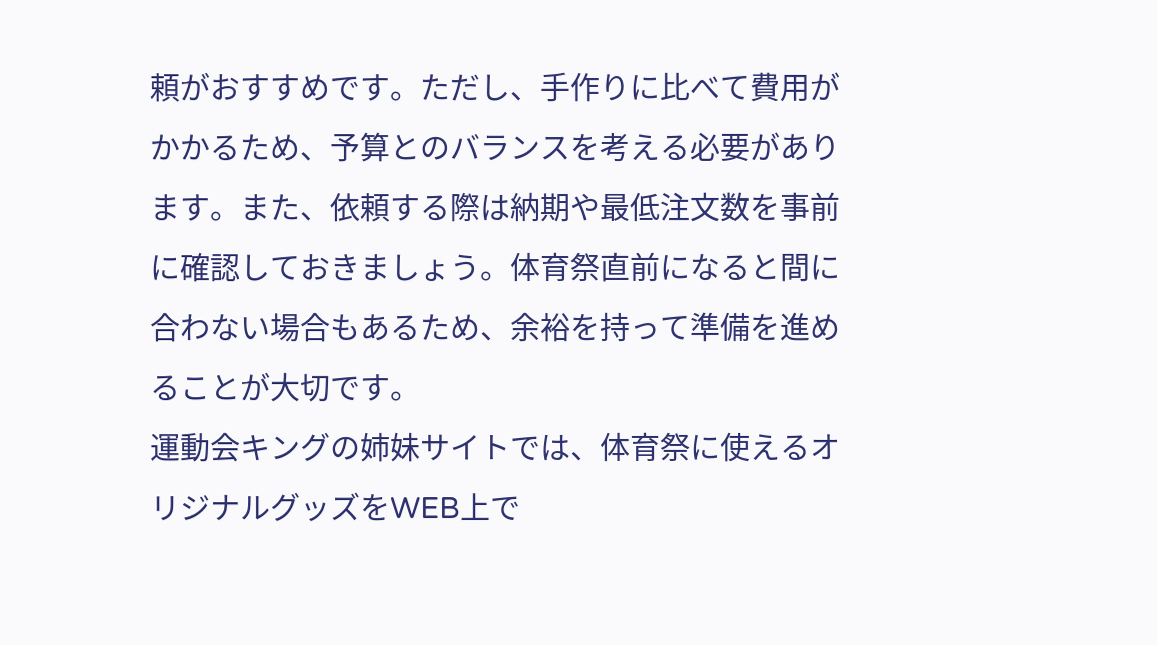頼がおすすめです。ただし、手作りに比べて費用がかかるため、予算とのバランスを考える必要があります。また、依頼する際は納期や最低注文数を事前に確認しておきましょう。体育祭直前になると間に合わない場合もあるため、余裕を持って準備を進めることが大切です。
運動会キングの姉妹サイトでは、体育祭に使えるオリジナルグッズをWEB上で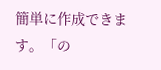簡単に作成できます。「の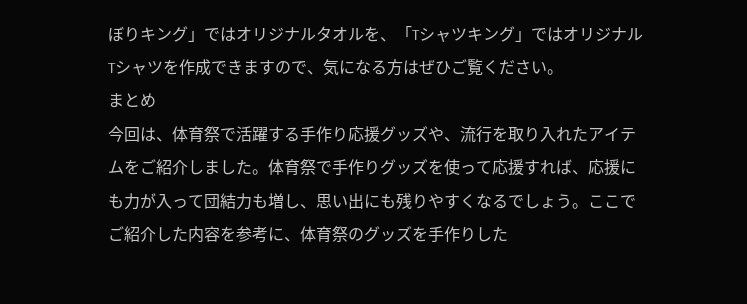ぼりキング」ではオリジナルタオルを、「Tシャツキング」ではオリジナルTシャツを作成できますので、気になる方はぜひご覧ください。
まとめ
今回は、体育祭で活躍する手作り応援グッズや、流行を取り入れたアイテムをご紹介しました。体育祭で手作りグッズを使って応援すれば、応援にも力が入って団結力も増し、思い出にも残りやすくなるでしょう。ここでご紹介した内容を参考に、体育祭のグッズを手作りした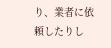り、業者に依頼したりし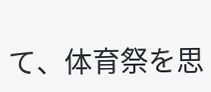て、体育祭を思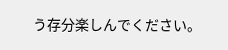う存分楽しんでください。